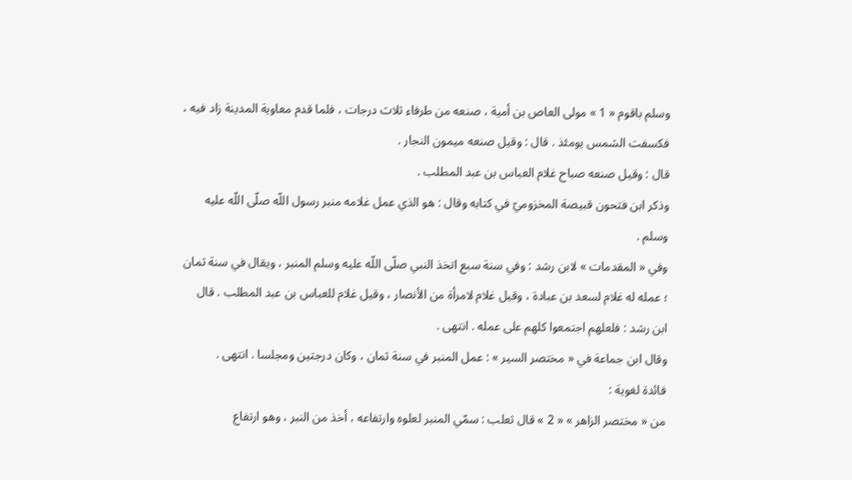وسلم باقوم « 1 » مولى العاص بن أمية ، صنعه من طرفاء ثلاث درجات ، فلما قدم معاوية المدينة زاد فيه ، فكسفت الشمس يومئذ . قال : وقيل صنعه ميمون النجار .
قال : وقيل صنعه صباح غلام العباس بن عبد المطلب .
وذكر ابن فتحون قبيصة المخزوميّ في كتابه وقال : هو الذي عمل غلامه منبر رسول اللّه صلّى اللّه عليه وسلم .
وفي « المقدمات » لابن رشد : وفي سنة سبع اتخذ النبي صلّى اللّه عليه وسلم المنبر ، ويقال في سنة ثمان ؛ عمله له غلام لسعد بن عبادة ، وقيل غلام لامرأة من الأنصار ، وقيل غلام للعباس بن عبد المطلب . قال ابن رشد : فلعلهم اجتمعوا كلهم على عمله . انتهى .
وقال ابن جماعة في « مختصر السير » : عمل المنبر في سنة ثمان ، وكان درجتين ومجلسا . انتهى .
فائدة لغوية :
من « مختصر الزاهر » « 2 » قال ثعلب : سمّي المنبر لعلوه وارتفاعه ، أخذ من النبر ، وهو ارتفاع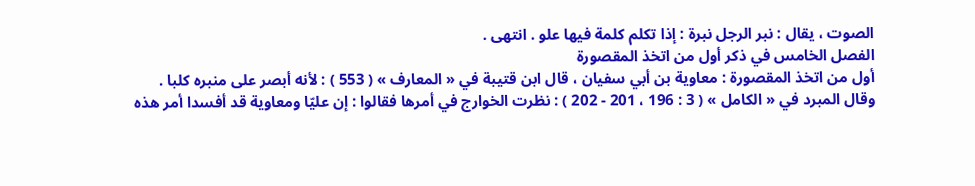الصوت ، يقال : نبر الرجل نبرة : إذا تكلم كلمة فيها علو . انتهى .
الفصل الخامس في ذكر أول من اتخذ المقصورة
أول من اتخذ المقصورة : معاوية بن أبي سفيان ، قال ابن قتيبة في « المعارف » ( 553 ) : لأنه أبصر على منبره كلبا .
وقال المبرد في « الكامل » ( 3 : 196 ، 201 - 202 ) : نظرت الخوارج في أمرها فقالوا : إن عليّا ومعاوية قد أفسدا أمر هذه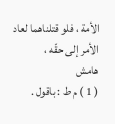الأمة ، فلو قتلناهما لعاد الأمر إلى حقّه ،
هامش
( 1 ) م ط : باقول .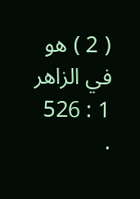( 2 ) هو في الزاهر 1 : 526 .